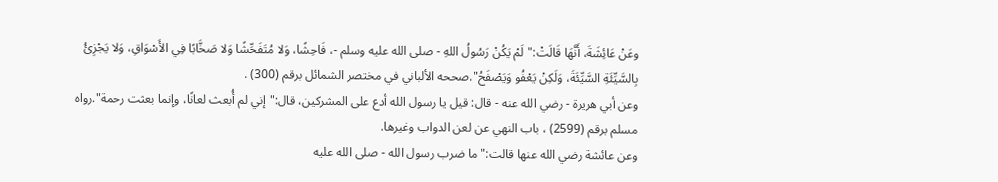وعَنْ عَائِشَةَ، أَنَّهَا قَالَتْ:"لَمْ يَكُنْ رَسُولُ اللهِ - صلى الله عليه وسلم -، فَاحِشًا، وَلا مُتَفَحِّشًا وَلا صَخَّابًا فِي الأَسْوَاقِ، وَلا يَجْزِئُ بِالسَّيِّئَةِ السَّيِّئَةَ، وَلَكِنْ يَعْفُو وَيَصْفَحُ".صححه الألباني في مختصر الشمائل برقم (300) .
وعن أبي هريرة - رضي الله عنه - قال: قيل يا رسول الله أدع على المشركين، قال:"إني لم أُبعث لعانًا، وإنما بعثت رحمة".رواه مسلم برقم (2599) ، باب النهي عن لعن الدواب وغيرها.
وعن عائشة رضي الله عنها قالت:"ما ضرب رسول الله - صلى الله عليه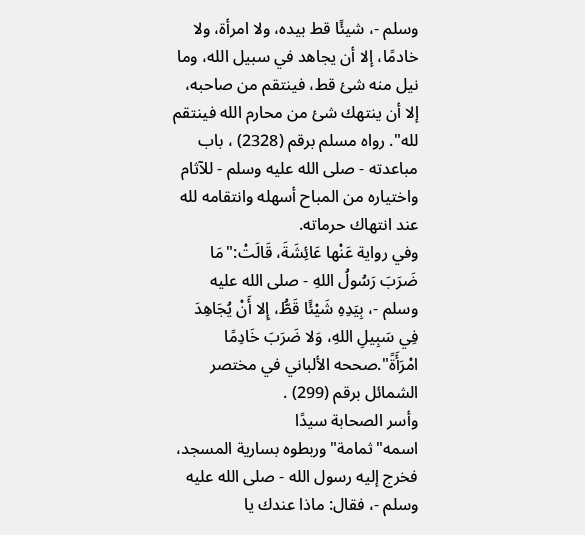وسلم -، شيئًا قط بيده، ولا امرأة، ولا خادمًا، إلا أن يجاهد في سبيل الله، وما نيل منه شئ قط، فينتقم من صاحبه، إلا أن ينتهك شئ من محارم الله فينتقم لله". رواه مسلم برقم (2328) ، باب مباعدته - صلى الله عليه وسلم - للآثام واختياره من المباح أسهله وانتقامه لله عند انتهاك حرماته.
وفي رواية عَنْها عَائِشَةَ، قَالَتْ:"مَا ضَرَبَ رَسُولُ اللهِ - صلى الله عليه وسلم -، بِيَدِهِ شَيْئًا قَطُّ، إِلا أَنْ يُجَاهِدَ فِي سَبِيلِ اللهِ، وَلا ضَرَبَ خَادِمًا امْرَأَةً".صححه الألباني في مختصر الشمائل برقم (299) .
وأسر الصحابة سيدًا اسمه"ثمامة"وربطوه بسارية المسجد، فخرج إليه رسول الله - صلى الله عليه وسلم -، فقال: ماذا عندك يا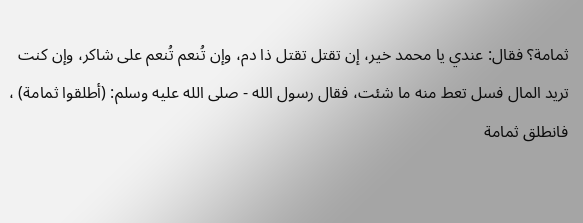ثمامة؟ فقال: عندي يا محمد خير، إن تقتل تقتل ذا دم، وإن تُنعم تُنعم على شاكر، وإن كنت تريد المال فسل تعط منه ما شئت، فقال رسول الله - صلى الله عليه وسلم: (أطلقوا ثمامة) ، فانطلق ثمامة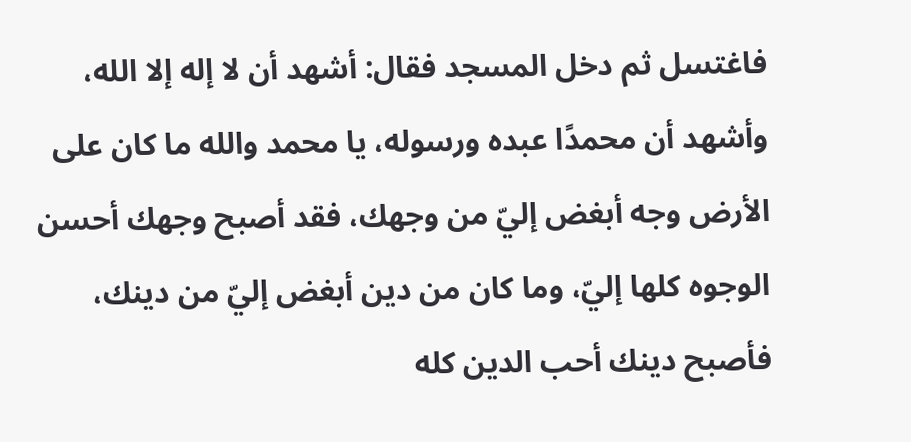فاغتسل ثم دخل المسجد فقال: أشهد أن لا إله إلا الله، وأشهد أن محمدًا عبده ورسوله، يا محمد والله ما كان على الأرض وجه أبغض إليّ من وجهك، فقد أصبح وجهك أحسن الوجوه كلها إليّ، وما كان من دين أبغض إليّ من دينك، فأصبح دينك أحب الدين كله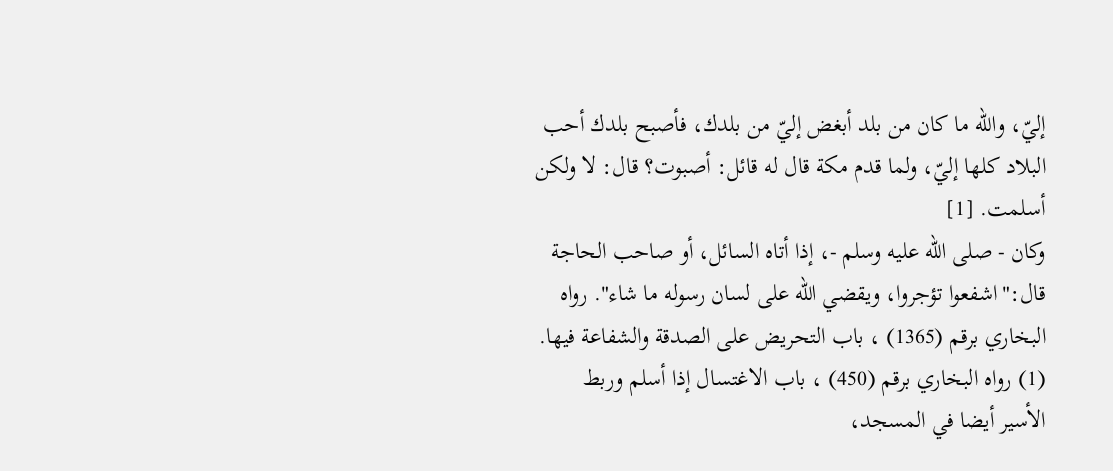إليّ، والله ما كان من بلد أبغض إليّ من بلدك، فأصبح بلدك أحب البلاد كلها إليّ، ولما قدم مكة قال له قائل: أصبوت؟ قال: لا ولكن أسلمت. [1]
وكان - صلى الله عليه وسلم -، إذا أتاه السائل، أو صاحب الحاجة قال:"اشفعوا تؤجروا، ويقضي الله على لسان رسوله ما شاء". رواه البخاري برقم (1365) ، باب التحريض على الصدقة والشفاعة فيها.
(1) رواه البخاري برقم (450) ، باب الاغتسال إذا أسلم وربط الأسير أيضا في المسجد،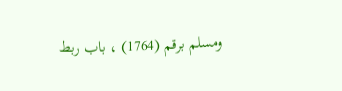ومسلم برقم (1764) ، باب ربط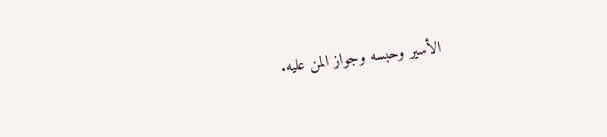الأسير وحبسه وجواز المن عليه.